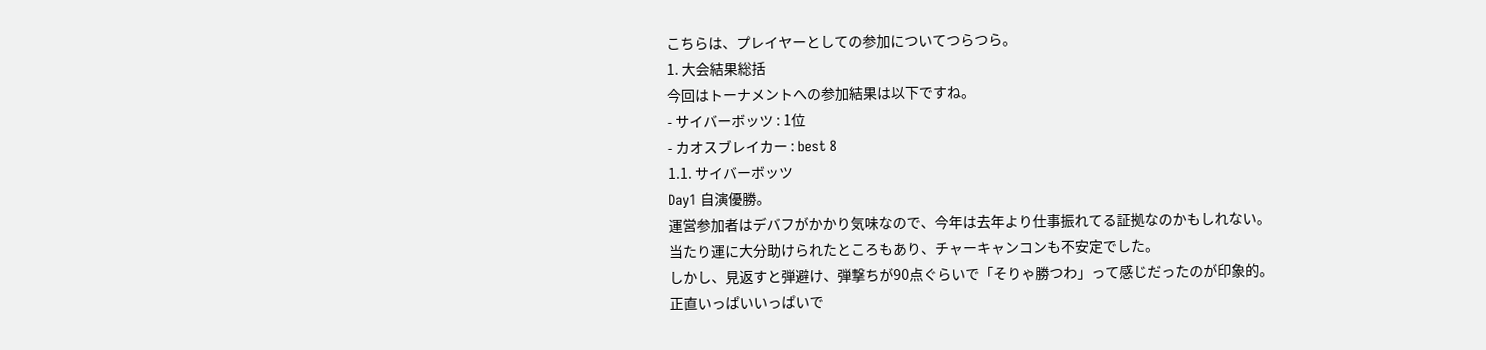こちらは、プレイヤーとしての参加についてつらつら。
1. 大会結果総括
今回はトーナメントへの参加結果は以下ですね。
- サイバーボッツ : 1位
- カオスブレイカー : best 8
1.1. サイバーボッツ
Day1 自演優勝。
運営参加者はデバフがかかり気味なので、今年は去年より仕事振れてる証拠なのかもしれない。
当たり運に大分助けられたところもあり、チャーキャンコンも不安定でした。
しかし、見返すと弾避け、弾撃ちが90点ぐらいで「そりゃ勝つわ」って感じだったのが印象的。
正直いっぱいいっぱいで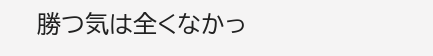勝つ気は全くなかっ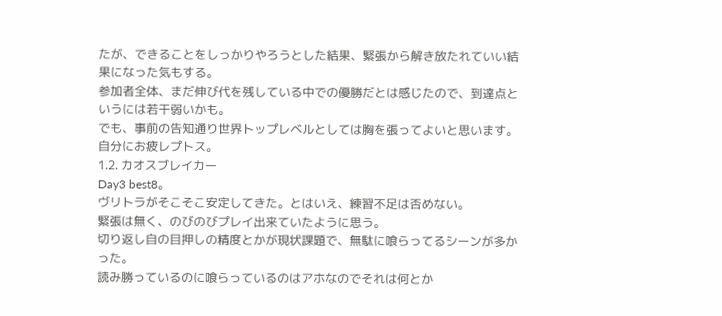たが、できることをしっかりやろうとした結果、緊張から解き放たれていい結果になった気もする。
参加者全体、まだ伸び代を残している中での優勝だとは感じたので、到達点というには若干弱いかも。
でも、事前の告知通り世界トップレベルとしては胸を張ってよいと思います。
自分にお疲レプトス。
1.2. カオスブレイカー
Day3 best8。
ヴリトラがそこそこ安定してきた。とはいえ、練習不足は否めない。
緊張は無く、のびのびプレイ出来ていたように思う。
切り返し自の目押しの精度とかが現状課題で、無駄に喰らってるシーンが多かった。
読み勝っているのに喰らっているのはアホなのでそれは何とか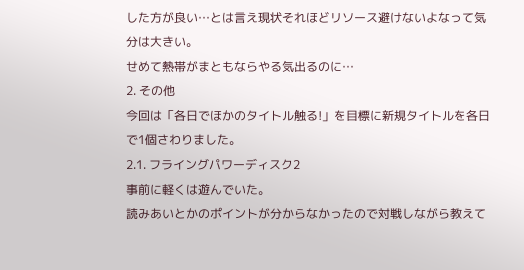した方が良い…とは言え現状それほどリソース避けないよなって気分は大きい。
せめて熱帯がまともならやる気出るのに…
2. その他
今回は「各日でほかのタイトル触る!」を目標に新規タイトルを各日で1個さわりました。
2.1. フライングパワーディスク2
事前に軽くは遊んでいた。
読みあいとかのポイントが分からなかったので対戦しながら教えて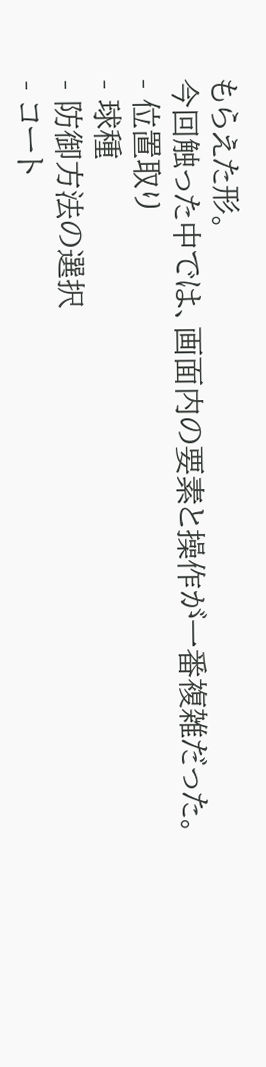もらえた形。
今回触った中では、画面内の要素と操作が一番複雑だった。
- 位置取り
- 球種
- 防御方法の選択
- コート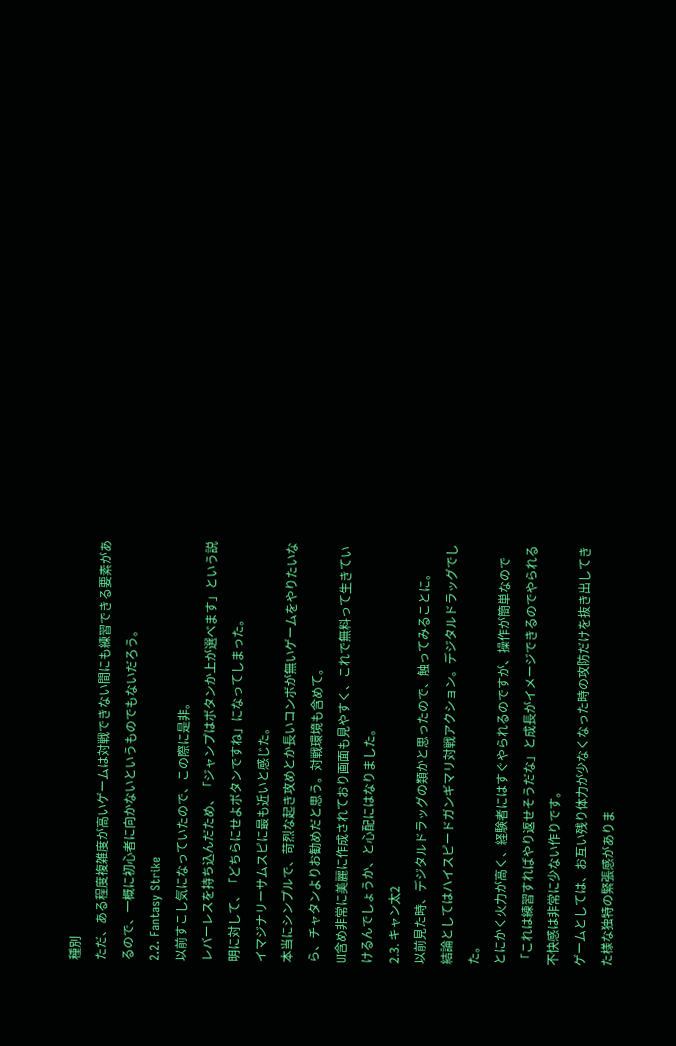種別
ただ、ある程度複雑度が高いゲームは対戦できない間にも練習できる要素があるので、一概に初心者に向かないというものでもないだろう。
2.2. Fantasy Strike
以前すこし気になっていたので、この際に是非。
レバーレスを持ち込んだため、「ジャンプはボタンか上が選べます」という説明に対して、「どちらにせよボタンですね」になってしまった。
イマジナリーサムスピに最も近いと感じた。
本当にシンプルで、苛烈な起き攻めとか長いコンボが無いゲームをやりたいなら、チャタンよりお勧めだと思う。対戦環境も含めて。
UI含め非常に美麗に作成されており画面も見やすく、これで無料って生きていけるんでしょうか、と心配にはなりました。
2.3. キャン太2
以前見た時、デジタルドラッグの類かと思ったので、触ってみることに。
結論としてはハイスピードガンギマリ対戦アクション。デジタルドラッグでした。
とにかく火力が高く、経験者にはすぐやられるのですが、操作が簡単なので「これは練習すればやり返せそうだな」と成長がイメージできるのでやられる不快感は非常に少ない作りです。
ゲームとしては、お互い残り体力が少なくなった時の攻防だけを抜き出してきた様な独特の緊張感がありま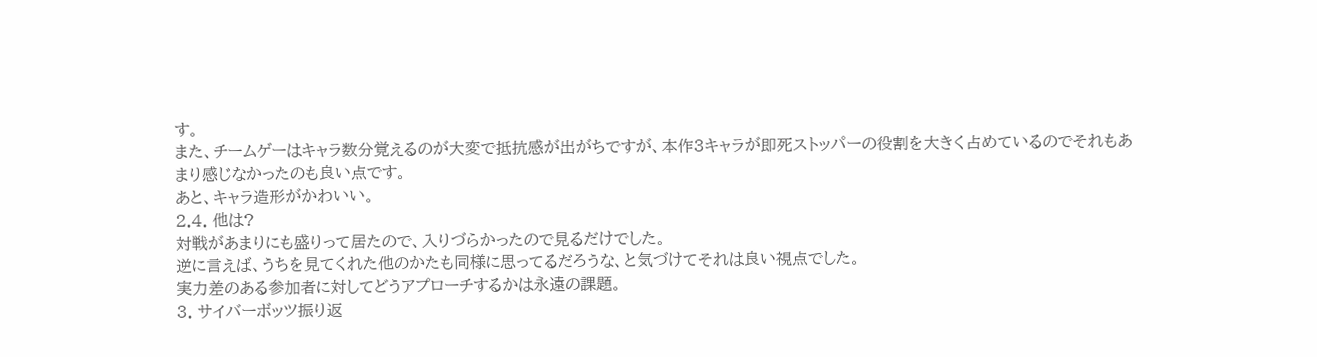す。
また、チームゲーはキャラ数分覚えるのが大変で抵抗感が出がちですが、本作3キャラが即死ストッパーの役割を大きく占めているのでそれもあまり感じなかったのも良い点です。
あと、キャラ造形がかわいい。
2.4. 他は?
対戦があまりにも盛りって居たので、入りづらかったので見るだけでした。
逆に言えば、うちを見てくれた他のかたも同様に思ってるだろうな、と気づけてそれは良い視点でした。
実力差のある参加者に対してどうアプローチするかは永遠の課題。
3. サイバーボッツ振り返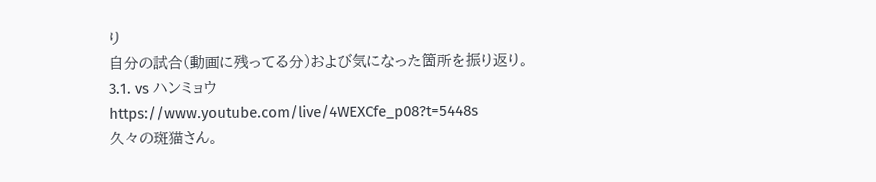り
自分の試合(動画に残ってる分)および気になった箇所を振り返り。
3.1. vs ハンミョウ
https://www.youtube.com/live/4WEXCfe_p08?t=5448s
久々の斑猫さん。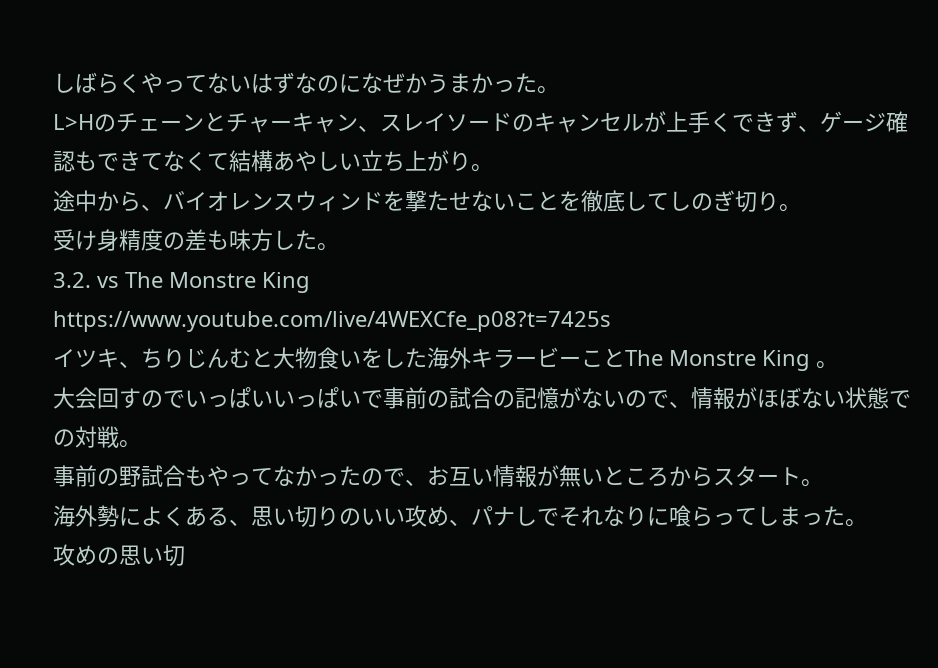しばらくやってないはずなのになぜかうまかった。
L>Hのチェーンとチャーキャン、スレイソードのキャンセルが上手くできず、ゲージ確認もできてなくて結構あやしい立ち上がり。
途中から、バイオレンスウィンドを撃たせないことを徹底してしのぎ切り。
受け身精度の差も味方した。
3.2. vs The Monstre King
https://www.youtube.com/live/4WEXCfe_p08?t=7425s
イツキ、ちりじんむと大物食いをした海外キラービーことThe Monstre King 。
大会回すのでいっぱいいっぱいで事前の試合の記憶がないので、情報がほぼない状態での対戦。
事前の野試合もやってなかったので、お互い情報が無いところからスタート。
海外勢によくある、思い切りのいい攻め、パナしでそれなりに喰らってしまった。
攻めの思い切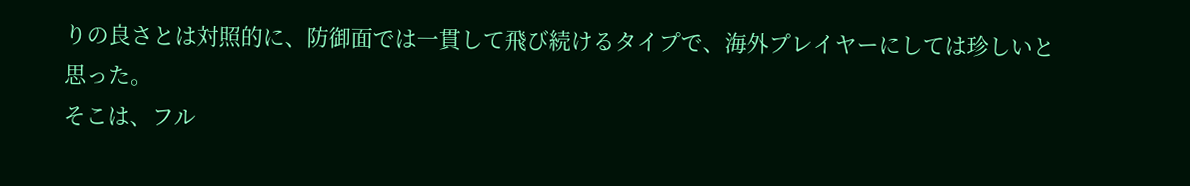りの良さとは対照的に、防御面では一貫して飛び続けるタイプで、海外プレイヤーにしては珍しいと思った。
そこは、フル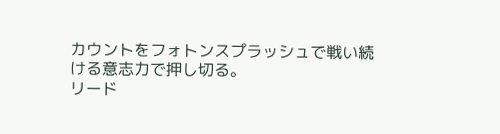カウントをフォトンスプラッシュで戦い続ける意志力で押し切る。
リード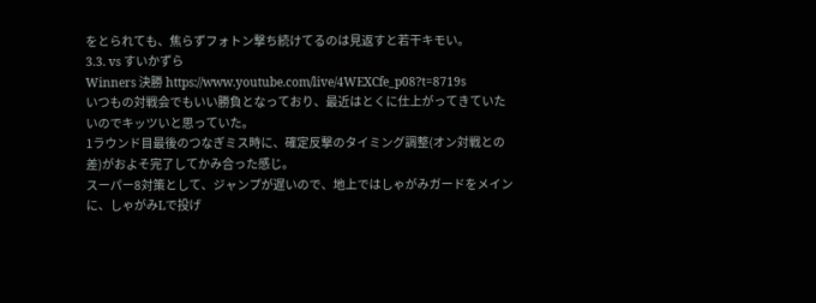をとられても、焦らずフォトン撃ち続けてるのは見返すと若干キモい。
3.3. vs すいかずら
Winners 決勝 https://www.youtube.com/live/4WEXCfe_p08?t=8719s
いつもの対戦会でもいい勝負となっており、最近はとくに仕上がってきていたいのでキッツいと思っていた。
1ラウンド目最後のつなぎミス時に、確定反撃のタイミング調整(オン対戦との差)がおよそ完了してかみ合った感じ。
スーパー8対策として、ジャンプが遅いので、地上ではしゃがみガードをメインに、しゃがみLで投げ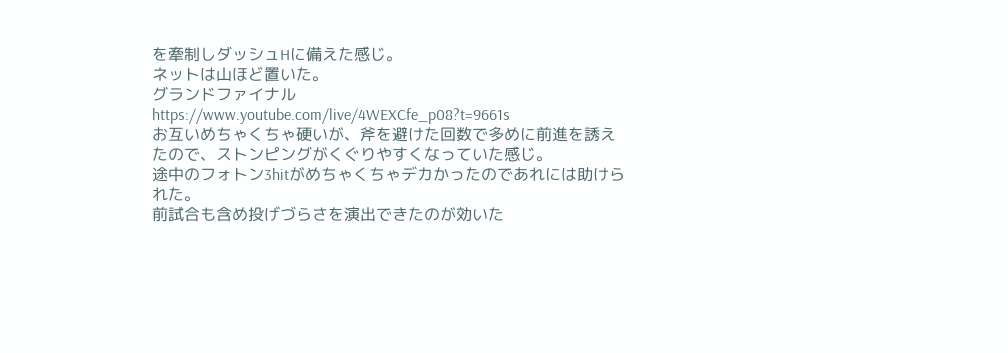を牽制しダッシュHに備えた感じ。
ネットは山ほど置いた。
グランドファイナル https://www.youtube.com/live/4WEXCfe_p08?t=9661s
お互いめちゃくちゃ硬いが、斧を避けた回数で多めに前進を誘えたので、ストンピングがくぐりやすくなっていた感じ。
途中のフォトン3hitがめちゃくちゃデカかったのであれには助けられた。
前試合も含め投げづらさを演出できたのが効いた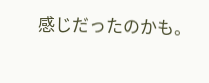感じだったのかも。